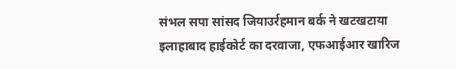संभल सपा सांसद जियाउर्रहमान बर्क ने खटखटाया इलाहाबाद हाईकोर्ट का दरवाजा, एफआईआर खारिज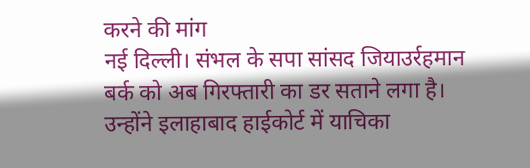करने की मांग
नई दिल्ली। संभल के सपा सांसद जियाउर्रहमान बर्क को अब गिरफ्तारी का डर सताने लगा है। उन्होंने इलाहाबाद हाईकोर्ट में याचिका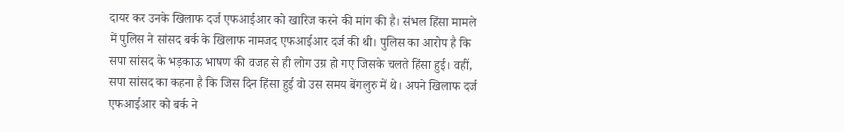दायर कर उनके खिलाफ दर्ज एफआईआर को खारिज करने की मांग की है। संभल हिंसा मामले में पुलिस ने सांसद बर्क के खिलाफ नामजद एफआईआर दर्ज की थी। पुलिस का आरोप है कि सपा सांसद के भड़काऊ भाषण की वजह से ही लोग उग्र हो गए जिसके चलते हिंसा हुई। वहीं, सपा सांसद का कहना है कि जिस दिन हिंसा हुई वो उस समय बेंगलुरु में थे। अपने खिलाफ दर्ज एफआईआर को बर्क ने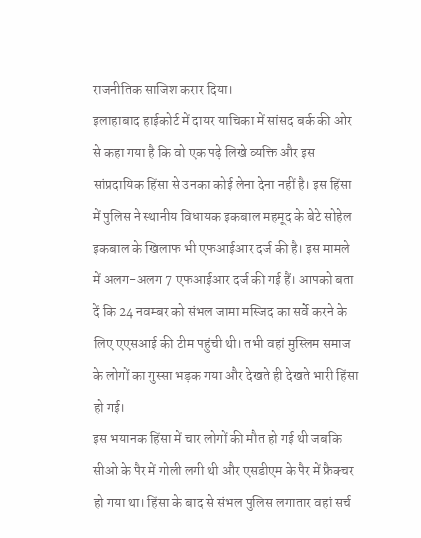राजनीतिक साजिश करार दिया।
इलाहाबाद हाईकोर्ट में दायर याचिका में सांसद बर्क की ओर से कहा गया है कि वो एक पढ़े लिखे व्यक्ति और इस सांप्रदायिक हिंसा से उनका कोई लेना देना नहीं है। इस हिंसा में पुलिस ने स्थानीय विधायक इकबाल महमूद के बेटे सोहेल इकबाल के खिलाफ भी एफआईआर दर्ज की है। इस मामले में अलग-अलग 7 एफआईआर दर्ज की गई हैं। आपको बता दें कि 24 नवम्बर को संभल जामा मस्जिद का सर्वे करने के लिए एएसआई की टीम पहुंची थी। तभी वहां मुस्लिम समाज के लोगों का गुस्सा भड़क गया और देखते ही देखते भारी हिंसा हो गई।
इस भयानक हिंसा में चार लोगों की मौत हो गई थी जबकि सीओ के पैर में गोली लगी थी और एसडीएम के पैर में फ्रैक्चर हो गया था। हिंसा के बाद से संभल पुलिस लगातार वहां सर्च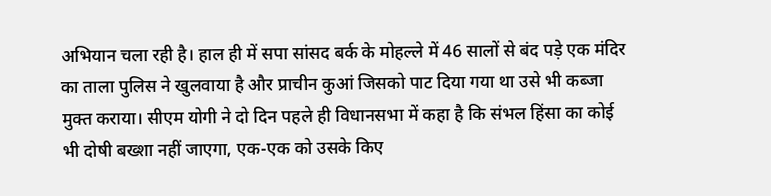अभियान चला रही है। हाल ही में सपा सांसद बर्क के मोहल्ले में 46 सालों से बंद पड़े एक मंदिर का ताला पुलिस ने खुलवाया है और प्राचीन कुआं जिसको पाट दिया गया था उसे भी कब्जा मुक्त कराया। सीएम योगी ने दो दिन पहले ही विधानसभा में कहा है कि संभल हिंसा का कोई भी दोषी बख्शा नहीं जाएगा, एक-एक को उसके किए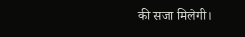की सजा मिलेगी।